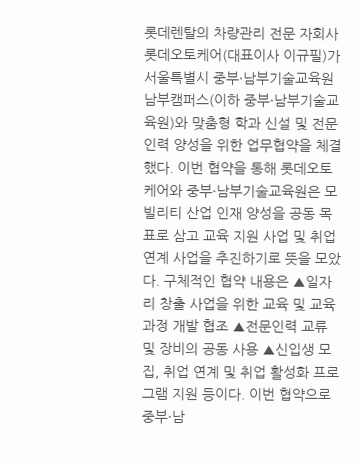롯데렌탈의 차량관리 전문 자회사 롯데오토케어(대표이사 이규필)가 서울특별시 중부·남부기술교육원 남부캠퍼스(이하 중부·남부기술교육원)와 맞춤형 학과 신설 및 전문인력 양성을 위한 업무협약을 체결했다. 이번 협약을 통해 롯데오토케어와 중부·남부기술교육원은 모빌리티 산업 인재 양성을 공동 목표로 삼고 교육 지원 사업 및 취업 연계 사업을 추진하기로 뜻을 모았다. 구체적인 협약 내용은 ▲일자리 창출 사업을 위한 교육 및 교육과정 개발 협조 ▲전문인력 교류 및 장비의 공동 사용 ▲신입생 모집, 취업 연계 및 취업 활성화 프로그램 지원 등이다. 이번 협약으로 중부·남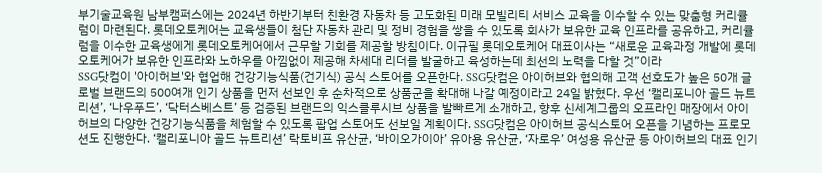부기술교육원 남부캠퍼스에는 2024년 하반기부터 친환경 자동차 등 고도화된 미래 모빌리티 서비스 교육을 이수할 수 있는 맞춤형 커리큘럼이 마련된다. 롯데오토케어는 교육생들이 첨단 자동차 관리 및 정비 경험을 쌓을 수 있도록 회사가 보유한 교육 인프라를 공유하고, 커리큘럼을 이수한 교육생에게 롯데오토케어에서 근무할 기회를 제공할 방침이다. 이규필 롯데오토케어 대표이사는 “새로운 교육과정 개발에 롯데오토케어가 보유한 인프라와 노하우를 아낌없이 제공해 차세대 리더를 발굴하고 육성하는데 최선의 노력을 다할 것”이라
SSG닷컴이 '아이허브'와 협업해 건강기능식품(건기식) 공식 스토어를 오픈한다. SSG닷컴은 아이허브와 협의해 고객 선호도가 높은 50개 글로벌 브랜드의 500여개 인기 상품을 먼저 선보인 후 순차적으로 상품군을 확대해 나갈 예정이라고 24일 밝혔다. 우선 ‘캘리포니아 골드 뉴트리션’, ‘나우푸드’, ‘닥터스베스트’ 등 검증된 브랜드의 익스클루시브 상품을 발빠르게 소개하고, 향후 신세계그룹의 오프라인 매장에서 아이허브의 다양한 건강기능식품을 체험할 수 있도록 팝업 스토어도 선보일 계획이다. SSG닷컴은 아이허브 공식스토어 오픈을 기념하는 프로모션도 진행한다. ‘캘리포니아 골드 뉴트리션’ 락토비프 유산균, ‘바이오가이아’ 유아용 유산균, ‘자로우’ 여성용 유산균 등 아이허브의 대표 인기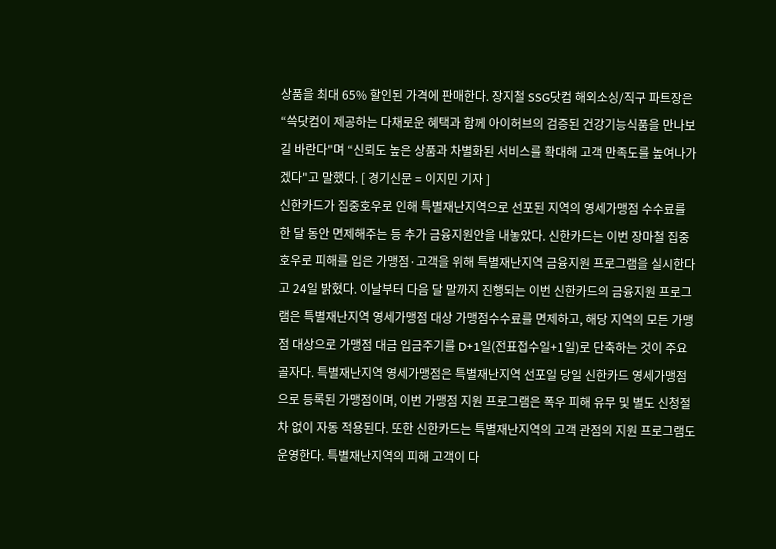상품을 최대 65% 할인된 가격에 판매한다. 장지철 SSG닷컴 해외소싱/직구 파트장은 “쓱닷컴이 제공하는 다채로운 혜택과 함께 아이허브의 검증된 건강기능식품을 만나보길 바란다"며 “신뢰도 높은 상품과 차별화된 서비스를 확대해 고객 만족도를 높여나가겠다"고 말했다. [ 경기신문 = 이지민 기자 ]
신한카드가 집중호우로 인해 특별재난지역으로 선포된 지역의 영세가맹점 수수료를 한 달 동안 면제해주는 등 추가 금융지원안을 내놓았다. 신한카드는 이번 장마철 집중호우로 피해를 입은 가맹점·고객을 위해 특별재난지역 금융지원 프로그램을 실시한다고 24일 밝혔다. 이날부터 다음 달 말까지 진행되는 이번 신한카드의 금융지원 프로그램은 특별재난지역 영세가맹점 대상 가맹점수수료를 면제하고, 해당 지역의 모든 가맹점 대상으로 가맹점 대금 입금주기를 D+1일(전표접수일+1일)로 단축하는 것이 주요 골자다. 특별재난지역 영세가맹점은 특별재난지역 선포일 당일 신한카드 영세가맹점으로 등록된 가맹점이며, 이번 가맹점 지원 프로그램은 폭우 피해 유무 및 별도 신청절차 없이 자동 적용된다. 또한 신한카드는 특별재난지역의 고객 관점의 지원 프로그램도 운영한다. 특별재난지역의 피해 고객이 다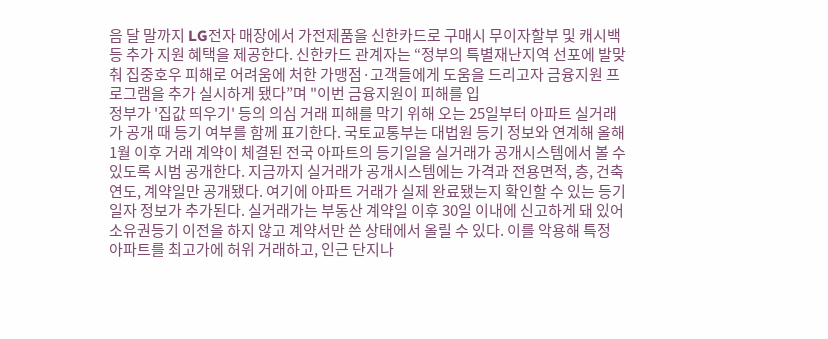음 달 말까지 LG전자 매장에서 가전제품을 신한카드로 구매시 무이자할부 및 캐시백 등 추가 지원 혜택을 제공한다. 신한카드 관계자는 “정부의 특별재난지역 선포에 발맞춰 집중호우 피해로 어려움에 처한 가맹점·고객들에게 도움을 드리고자 금융지원 프로그램을 추가 실시하게 됐다”며 "이번 금융지원이 피해를 입
정부가 '집값 띄우기' 등의 의심 거래 피해를 막기 위해 오는 25일부터 아파트 실거래가 공개 때 등기 여부를 함께 표기한다. 국토교통부는 대법원 등기 정보와 연계해 올해 1월 이후 거래 계약이 체결된 전국 아파트의 등기일을 실거래가 공개시스템에서 볼 수 있도록 시범 공개한다. 지금까지 실거래가 공개시스템에는 가격과 전용면적, 층, 건축 연도, 계약일만 공개됐다. 여기에 아파트 거래가 실제 완료됐는지 확인할 수 있는 등기일자 정보가 추가된다. 실거래가는 부동산 계약일 이후 30일 이내에 신고하게 돼 있어 소유권등기 이전을 하지 않고 계약서만 쓴 상태에서 올릴 수 있다. 이를 악용해 특정 아파트를 최고가에 허위 거래하고, 인근 단지나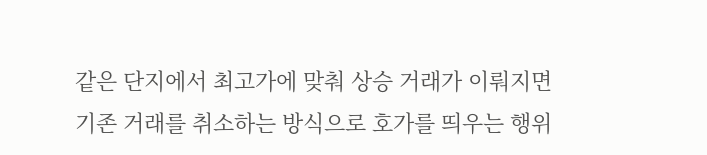같은 단지에서 최고가에 맞춰 상승 거래가 이뤄지면 기존 거래를 취소하는 방식으로 호가를 띄우는 행위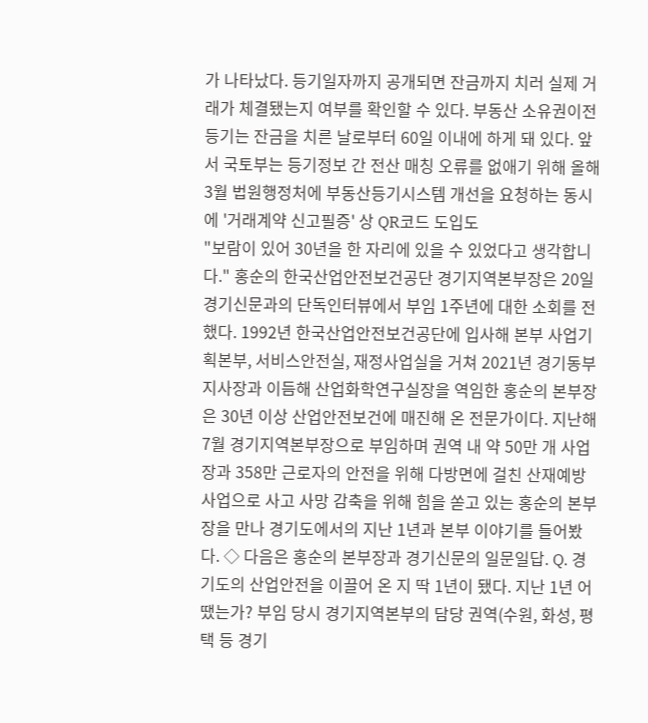가 나타났다. 등기일자까지 공개되면 잔금까지 치러 실제 거래가 체결됐는지 여부를 확인할 수 있다. 부동산 소유권이전 등기는 잔금을 치른 날로부터 60일 이내에 하게 돼 있다. 앞서 국토부는 등기정보 간 전산 매칭 오류를 없애기 위해 올해 3월 법원행정처에 부동산등기시스템 개선을 요청하는 동시에 '거래계약 신고필증' 상 QR코드 도입도
"보람이 있어 30년을 한 자리에 있을 수 있었다고 생각합니다." 홍순의 한국산업안전보건공단 경기지역본부장은 20일 경기신문과의 단독인터뷰에서 부임 1주년에 대한 소회를 전했다. 1992년 한국산업안전보건공단에 입사해 본부 사업기획본부, 서비스안전실, 재정사업실을 거쳐 2021년 경기동부지사장과 이듬해 산업화학연구실장을 역임한 홍순의 본부장은 30년 이상 산업안전보건에 매진해 온 전문가이다. 지난해 7월 경기지역본부장으로 부임하며 권역 내 약 50만 개 사업장과 358만 근로자의 안전을 위해 다방면에 걸친 산재예방 사업으로 사고 사망 감축을 위해 힘을 쏟고 있는 홍순의 본부장을 만나 경기도에서의 지난 1년과 본부 이야기를 들어봤다. ◇ 다음은 홍순의 본부장과 경기신문의 일문일답. Q. 경기도의 산업안전을 이끌어 온 지 딱 1년이 됐다. 지난 1년 어땠는가? 부임 당시 경기지역본부의 담당 권역(수원, 화성, 평택 등 경기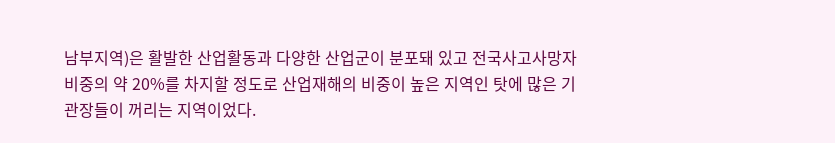남부지역)은 활발한 산업활동과 다양한 산업군이 분포돼 있고 전국사고사망자 비중의 약 20%를 차지할 정도로 산업재해의 비중이 높은 지역인 탓에 많은 기관장들이 꺼리는 지역이었다.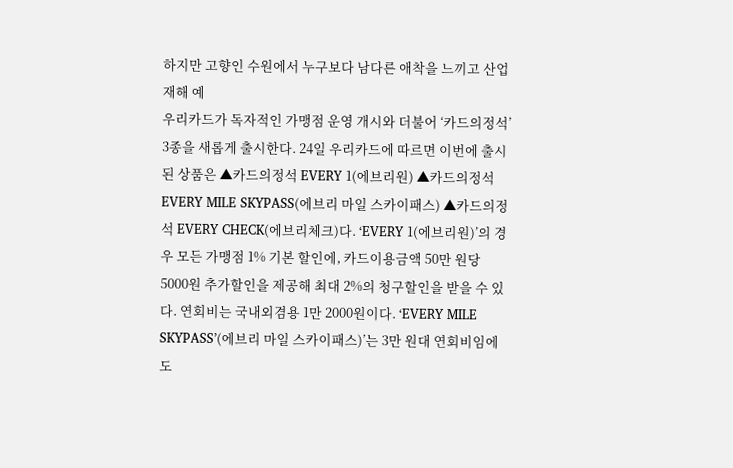하지만 고향인 수원에서 누구보다 남다른 애착을 느끼고 산업재해 예
우리카드가 독자적인 가맹점 운영 개시와 더불어 ‘카드의정석’ 3종을 새롭게 출시한다. 24일 우리카드에 따르면 이번에 출시된 상품은 ▲카드의정석 EVERY 1(에브리원) ▲카드의정석 EVERY MILE SKYPASS(에브리 마일 스카이패스) ▲카드의정석 EVERY CHECK(에브리체크)다. ‘EVERY 1(에브리원)’의 경우 모든 가맹점 1% 기본 할인에, 카드이용금액 50만 원당 5000원 추가할인을 제공해 최대 2%의 청구할인을 받을 수 있다. 연회비는 국내외겸용 1만 2000원이다. ‘EVERY MILE SKYPASS’(에브리 마일 스카이패스)’는 3만 원대 연회비임에도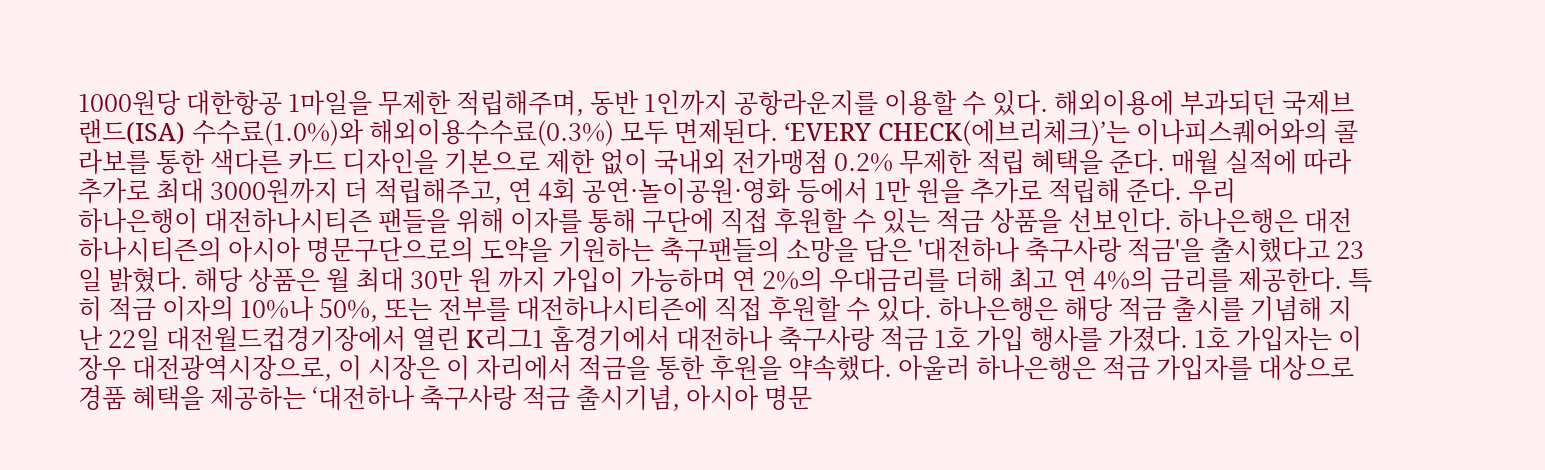1000원당 대한항공 1마일을 무제한 적립해주며, 동반 1인까지 공항라운지를 이용할 수 있다. 해외이용에 부과되던 국제브랜드(ISA) 수수료(1.0%)와 해외이용수수료(0.3%) 모두 면제된다. ‘EVERY CHECK(에브리체크)’는 이나피스퀘어와의 콜라보를 통한 색다른 카드 디자인을 기본으로 제한 없이 국내외 전가맹점 0.2% 무제한 적립 혜택을 준다. 매월 실적에 따라 추가로 최대 3000원까지 더 적립해주고, 연 4회 공연·놀이공원·영화 등에서 1만 원을 추가로 적립해 준다. 우리
하나은행이 대전하나시티즌 팬들을 위해 이자를 통해 구단에 직접 후원할 수 있는 적금 상품을 선보인다. 하나은행은 대전하나시티즌의 아시아 명문구단으로의 도약을 기원하는 축구팬들의 소망을 담은 '대전하나 축구사랑 적금'을 출시했다고 23일 밝혔다. 해당 상품은 월 최대 30만 원 까지 가입이 가능하며 연 2%의 우대금리를 더해 최고 연 4%의 금리를 제공한다. 특히 적금 이자의 10%나 50%, 또는 전부를 대전하나시티즌에 직접 후원할 수 있다. 하나은행은 해당 적금 출시를 기념해 지난 22일 대전월드컵경기장에서 열린 K리그1 홈경기에서 대전하나 축구사랑 적금 1호 가입 행사를 가졌다. 1호 가입자는 이장우 대전광역시장으로, 이 시장은 이 자리에서 적금을 통한 후원을 약속했다. 아울러 하나은행은 적금 가입자를 대상으로 경품 혜택을 제공하는 ‘대전하나 축구사랑 적금 출시기념, 아시아 명문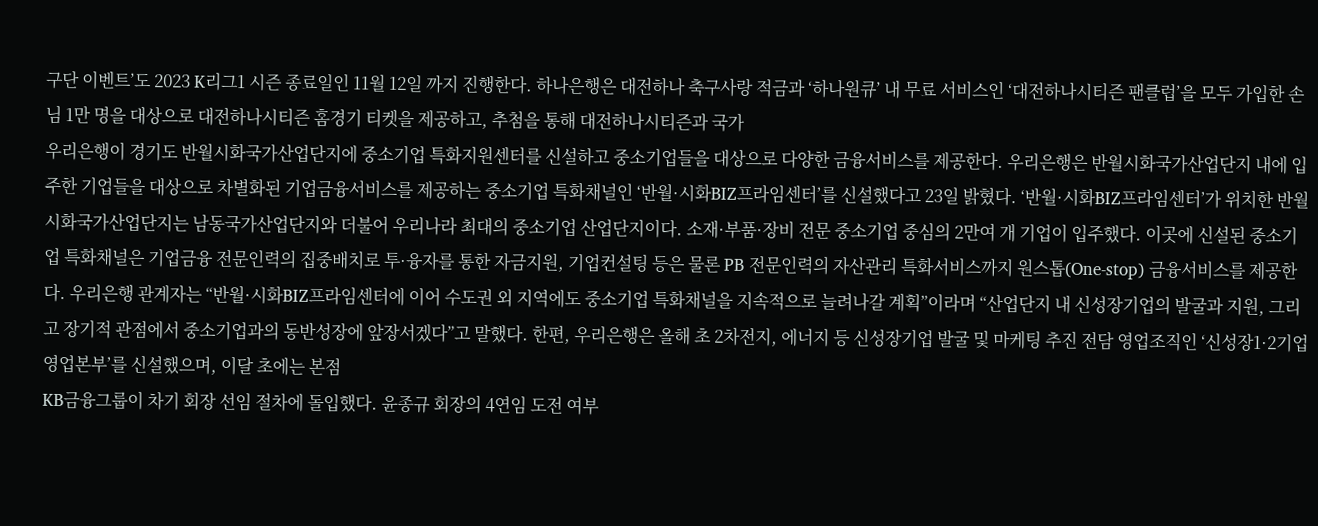구단 이벤트’도 2023 K리그1 시즌 종료일인 11월 12일 까지 진행한다. 하나은행은 대전하나 축구사랑 적금과 ‘하나원큐’ 내 무료 서비스인 ‘대전하나시티즌 팬클럽’을 모두 가입한 손님 1만 명을 대상으로 대전하나시티즌 홈경기 티켓을 제공하고, 추첨을 통해 대전하나시티즌과 국가
우리은행이 경기도 반월시화국가산업단지에 중소기업 특화지원센터를 신설하고 중소기업들을 대상으로 다양한 금융서비스를 제공한다. 우리은행은 반월시화국가산업단지 내에 입주한 기업들을 대상으로 차별화된 기업금융서비스를 제공하는 중소기업 특화채널인 ‘반월·시화BIZ프라임센터’를 신설했다고 23일 밝혔다. ‘반월·시화BIZ프라임센터’가 위치한 반월시화국가산업단지는 남동국가산업단지와 더불어 우리나라 최대의 중소기업 산업단지이다. 소재·부품·장비 전문 중소기업 중심의 2만여 개 기업이 입주했다. 이곳에 신설된 중소기업 특화채널은 기업금융 전문인력의 집중배치로 투·융자를 통한 자금지원, 기업컨설팅 등은 물론 PB 전문인력의 자산관리 특화서비스까지 원스톱(One-stop) 금융서비스를 제공한다. 우리은행 관계자는 “반월·시화BIZ프라임센터에 이어 수도권 외 지역에도 중소기업 특화채널을 지속적으로 늘려나갈 계획”이라며 “산업단지 내 신성장기업의 발굴과 지원, 그리고 장기적 관점에서 중소기업과의 동반성장에 앞장서겠다”고 말했다. 한편, 우리은행은 올해 초 2차전지, 에너지 등 신성장기업 발굴 및 마케팅 추진 전담 영업조직인 ‘신성장1·2기업영업본부’를 신설했으며, 이달 초에는 본점
KB금융그룹이 차기 회장 선임 절차에 돌입했다. 윤종규 회장의 4연임 도전 여부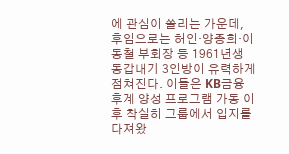에 관심이 쏠리는 가운데, 후임으로는 허인·양종희·이동철 부회장 등 1961년생 동갑내기 3인방이 유력하게 점쳐진다. 이들은 KB금융 후계 양성 프로그램 가동 이후 착실히 그룹에서 입지를 다져왔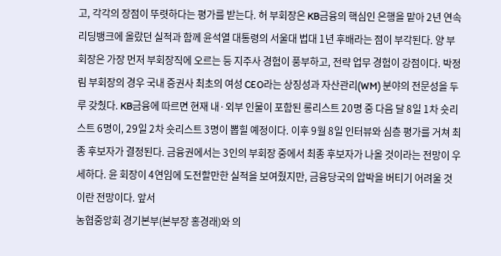고, 각각의 장점이 뚜렷하다는 평가를 받는다. 허 부회장은 KB금융의 핵심인 은행을 맡아 2년 연속 리딩뱅크에 올랐던 실적과 함께 윤석열 대통령의 서울대 법대 1년 후배라는 점이 부각된다. 양 부회장은 가장 먼저 부회장직에 오르는 등 지주사 경험이 풍부하고, 전략 업무 경험이 강점이다. 박정림 부회장의 경우 국내 증권사 최초의 여성 CEO라는 상징성과 자산관리(WM) 분야의 전문성을 두루 갖췄다. KB금융에 따르면 현재 내·외부 인물이 포함된 롱리스트 20명 중 다음 달 8일 1차 숏리스트 6명이, 29일 2차 숏리스트 3명이 뽑힐 예정이다. 이후 9월 8일 인터뷰와 심층 평가를 거쳐 최종 후보자가 결정된다. 금융권에서는 3인의 부회장 중에서 최종 후보자가 나올 것이라는 전망이 우세하다. 윤 회장이 4연임에 도전할만한 실적을 보여줬지만, 금융당국의 압박을 버티기 어려울 것이란 전망이다. 앞서
농협중앙회 경기본부(본부장 홍경래)와 의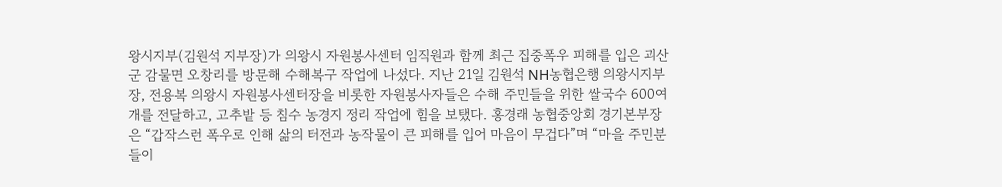왕시지부(김원석 지부장)가 의왕시 자원봉사센터 임직원과 함께 최근 집중폭우 피해를 입은 괴산군 감물면 오창리를 방문해 수해복구 작업에 나섰다. 지난 21일 김원석 NH농협은행 의왕시지부장, 전용복 의왕시 자원봉사센터장을 비롯한 자원봉사자들은 수해 주민들을 위한 쌀국수 600여 개를 전달하고, 고추밭 등 침수 농경지 정리 작업에 힘을 보탰다. 홍경래 농협중앙회 경기본부장은 “갑작스런 폭우로 인해 삶의 터전과 농작물이 큰 피해를 입어 마음이 무겁다”며 “마을 주민분들이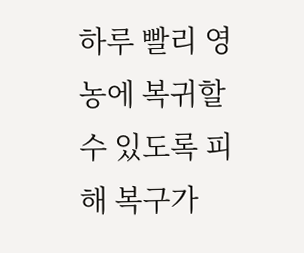하루 빨리 영농에 복귀할 수 있도록 피해 복구가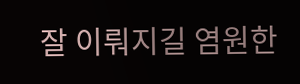잘 이뤄지길 염원한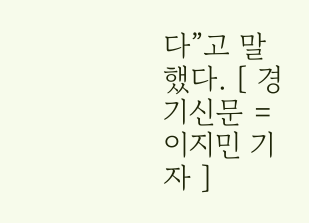다”고 말했다. [ 경기신문 = 이지민 기자 ]